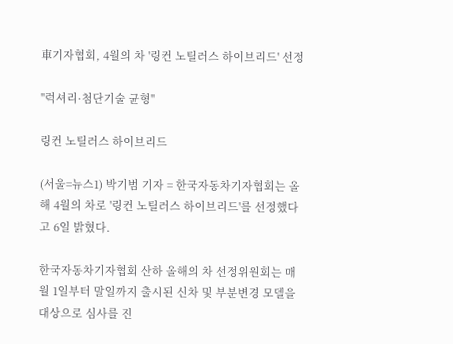車기자협회, 4월의 차 '링컨 노틸러스 하이브리드' 선정

"럭셔리·첨단기술 균형"

링컨 노틸러스 하이브리드

(서울=뉴스1) 박기범 기자 = 한국자동차기자협회는 올해 4월의 차로 '링컨 노틸러스 하이브리드'를 선정했다고 6일 밝혔다.

한국자동차기자협회 산하 올해의 차 선정위원회는 매월 1일부터 말일까지 출시된 신차 및 부분변경 모델을 대상으로 심사를 진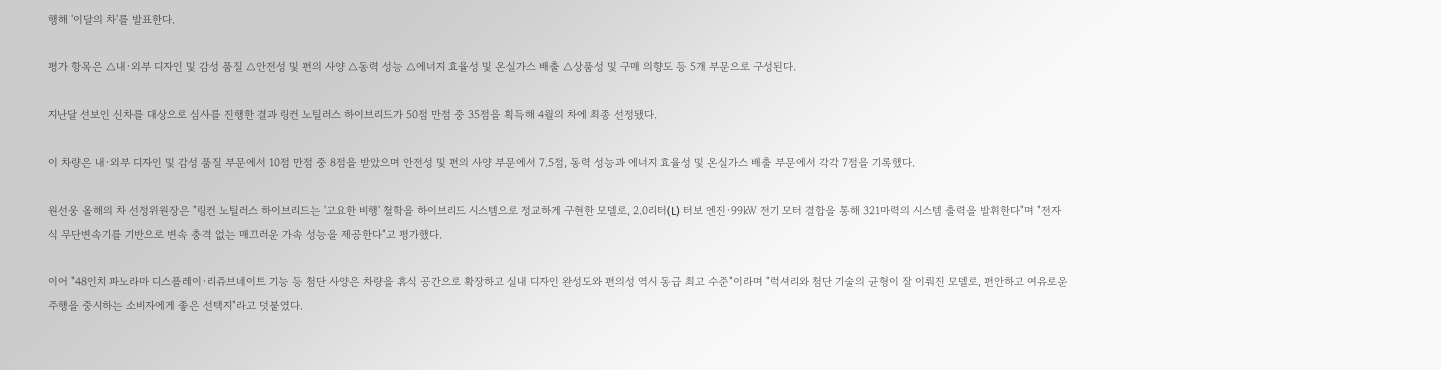행해 '이달의 차'를 발표한다.

평가 항목은 △내·외부 디자인 및 감성 품질 △안전성 및 편의 사양 △동력 성능 △에너지 효율성 및 온실가스 배출 △상품성 및 구매 의향도 등 5개 부문으로 구성된다.

지난달 선보인 신차를 대상으로 심사를 진행한 결과 링컨 노틸러스 하이브리드가 50점 만점 중 35점을 획득해 4월의 차에 최종 선정됐다.

이 차량은 내·외부 디자인 및 감성 품질 부문에서 10점 만점 중 8점을 받았으며 안전성 및 편의 사양 부문에서 7.5점, 동력 성능과 에너지 효율성 및 온실가스 배출 부문에서 각각 7점을 기록했다.

원선웅 올해의 차 선정위원장은 "링컨 노틸러스 하이브리드는 '고요한 비행' 철학을 하이브리드 시스템으로 정교하게 구현한 모델로, 2.0리터(L) 터보 엔진·99㎾ 전기 모터 결합을 통해 321마력의 시스템 출력을 발휘한다"며 "전자식 무단변속기를 기반으로 변속 충격 없는 매끄러운 가속 성능을 제공한다"고 평가했다.

이어 "48인치 파노라마 디스플레이·리쥬브네이트 기능 등 첨단 사양은 차량을 휴식 공간으로 확장하고 실내 디자인 완성도와 편의성 역시 동급 최고 수준"이라며 "럭셔리와 첨단 기술의 균형이 잘 이뤄진 모델로, 편안하고 여유로운 주행을 중시하는 소비자에게 좋은 선택지"라고 덧붙였다.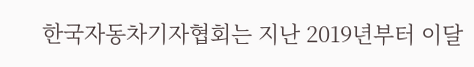한국자동차기자협회는 지난 2019년부터 이달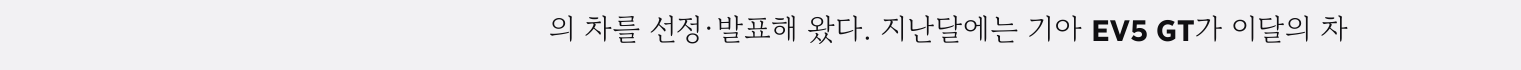의 차를 선정·발표해 왔다. 지난달에는 기아 EV5 GT가 이달의 차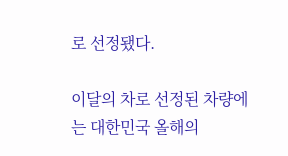로 선정됐다.

이달의 차로 선정된 차량에는 대한민국 올해의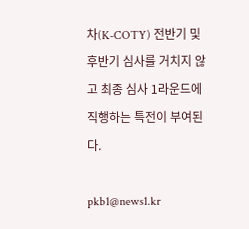차(K-COTY) 전반기 및 후반기 심사를 거치지 않고 최종 심사 1라운드에 직행하는 특전이 부여된다.

pkb1@news1.kr